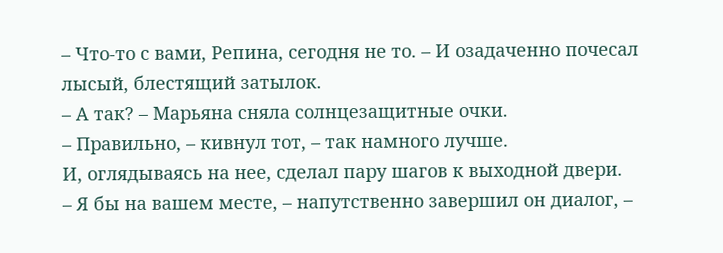– Что-то с вами, Репина, сегодня не то. – И озадаченно почесал лысый, блестящий затылок.
– А так? – Марьяна сняла солнцезащитные очки.
– Правильно, – кивнул тот, – так намного лучше.
И, оглядываясь на нее, сделал пару шагов к выходной двери.
– Я бы на вашем месте, – напутственно завершил он диалог, –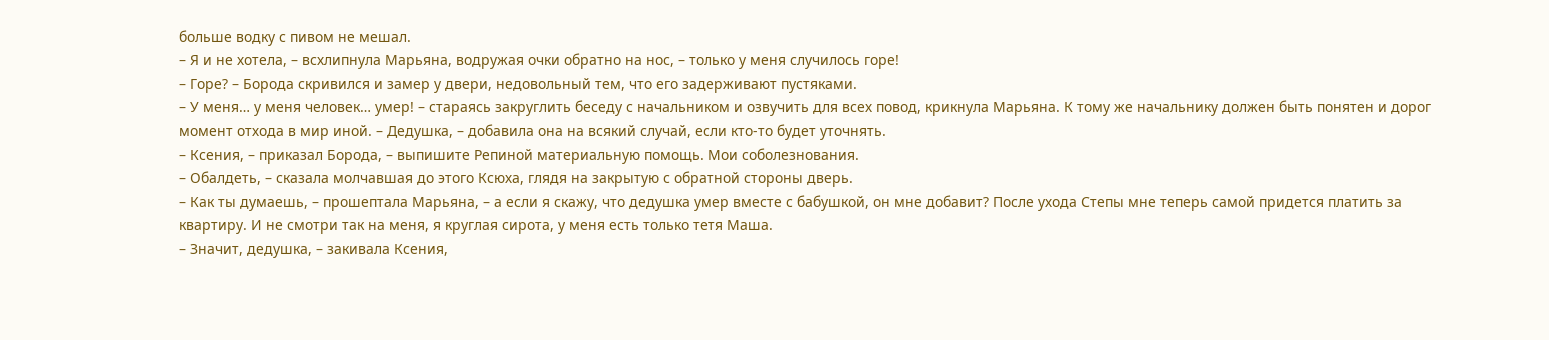больше водку с пивом не мешал.
– Я и не хотела, – всхлипнула Марьяна, водружая очки обратно на нос, – только у меня случилось горе!
– Горе? – Борода скривился и замер у двери, недовольный тем, что его задерживают пустяками.
– У меня… у меня человек… умер! – стараясь закруглить беседу с начальником и озвучить для всех повод, крикнула Марьяна. К тому же начальнику должен быть понятен и дорог момент отхода в мир иной. – Дедушка, – добавила она на всякий случай, если кто-то будет уточнять.
– Ксения, – приказал Борода, – выпишите Репиной материальную помощь. Мои соболезнования.
– Обалдеть, – сказала молчавшая до этого Ксюха, глядя на закрытую с обратной стороны дверь.
– Как ты думаешь, – прошептала Марьяна, – а если я скажу, что дедушка умер вместе с бабушкой, он мне добавит? После ухода Степы мне теперь самой придется платить за квартиру. И не смотри так на меня, я круглая сирота, у меня есть только тетя Маша.
– Значит, дедушка, – закивала Ксения,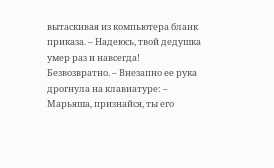вытаскивая из компьютера бланк приказа. – Надеюсь, твой дедушка умер раз и навсегда! Безвозвратно. – Внезапно ее рука дрогнула на клавиатуре: – Марьяша, признайся, ты его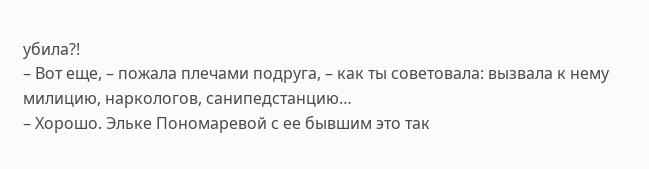убила?!
– Вот еще, – пожала плечами подруга, – как ты советовала: вызвала к нему милицию, наркологов, санипедстанцию…
– Хорошо. Эльке Пономаревой с ее бывшим это так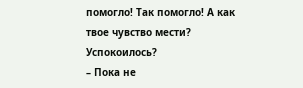помогло! Так помогло! А как твое чувство мести? Успокоилось?
– Пока не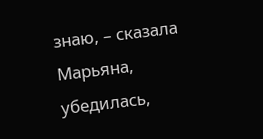знаю, – сказала Марьяна, убедилась,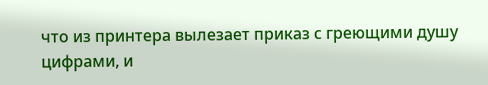что из принтера вылезает приказ с греющими душу цифрами, и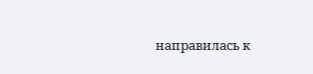направилась к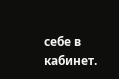себе в кабинет.